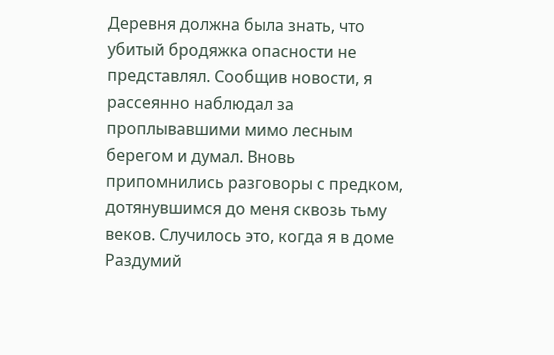Деревня должна была знать, что убитый бродяжка опасности не представлял. Сообщив новости, я рассеянно наблюдал за проплывавшими мимо лесным берегом и думал. Вновь припомнились разговоры с предком, дотянувшимся до меня сквозь тьму веков. Случилось это, когда я в доме Раздумий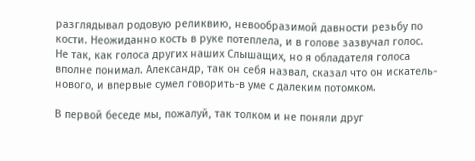разглядывал родовую реликвию, невообразимой давности резьбу по кости. Неожиданно кость в руке потеплела, и в голове зазвучал голос. Не так, как голоса других наших Слышащих, но я обладателя голоса вполне понимал. Александр, так он себя назвал, сказал что он искатель-нового, и впервые сумел говорить-в уме с далеким потомком.

В первой беседе мы, пожалуй, так толком и не поняли друг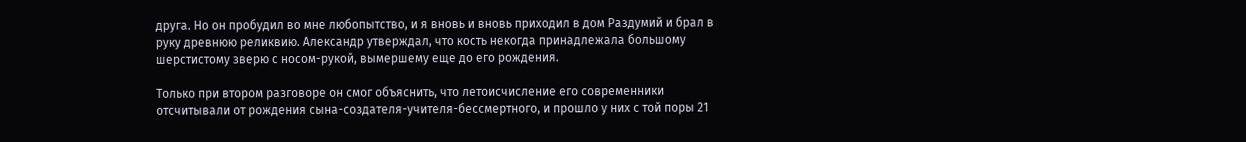друга. Но он пробудил во мне любопытство, и я вновь и вновь приходил в дом Раздумий и брал в руку древнюю реликвию. Александр утверждал, что кость некогда принадлежала большому шерстистому зверю с носом-рукой, вымершему еще до его рождения.

Только при втором разговоре он смог объяснить, что летоисчисление его современники отсчитывали от рождения сына-создателя-учителя-бессмертного, и прошло у них с той поры 21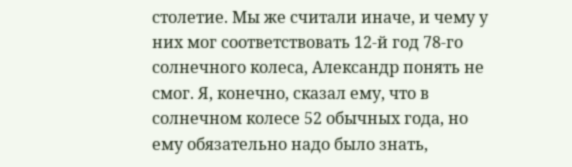столетие. Мы же считали иначе, и чему у них мог соответствовать 12-й год 78-го солнечного колеса, Александр понять не смог. Я, конечно, сказал ему, что в солнечном колесе 52 обычных года, но ему обязательно надо было знать,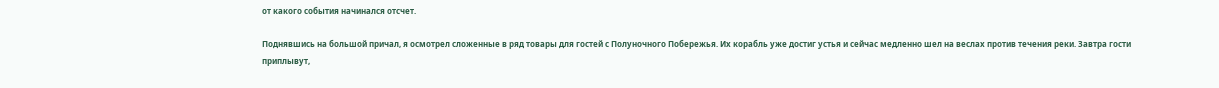от какого события начинался отсчет.

Поднявшись на большой причал, я осмотрел сложенные в ряд товары для гостей с Полуночного Побережья. Их корабль уже достиг устья и сейчас медленно шел на веслах против течения реки. Завтра гости приплывут,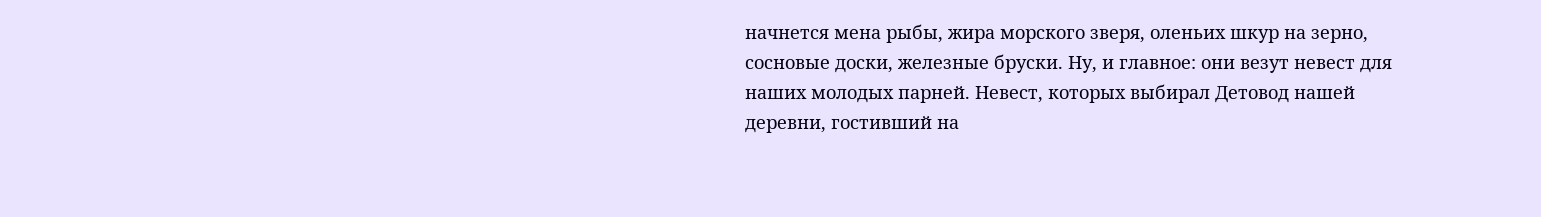начнется мена рыбы, жира морского зверя, оленьих шкур на зерно, сосновые доски, железные бруски. Ну, и главное: они везут невест для наших молодых парней. Невест, которых выбирал Детовод нашей деревни, гостивший на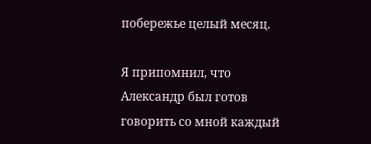побережье целый месяц.

Я припомнил, что Александр был готов говорить со мной каждый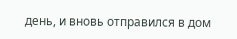день, и вновь отправился в дом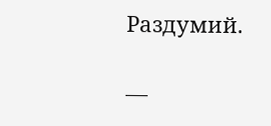Раздумий.

—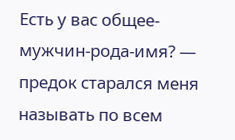Есть у вас общее-мужчин-рода-имя? — предок старался меня называть по всем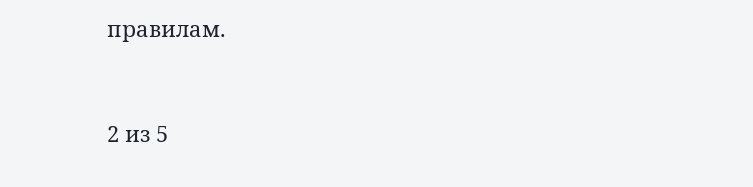правилам.



2 из 5